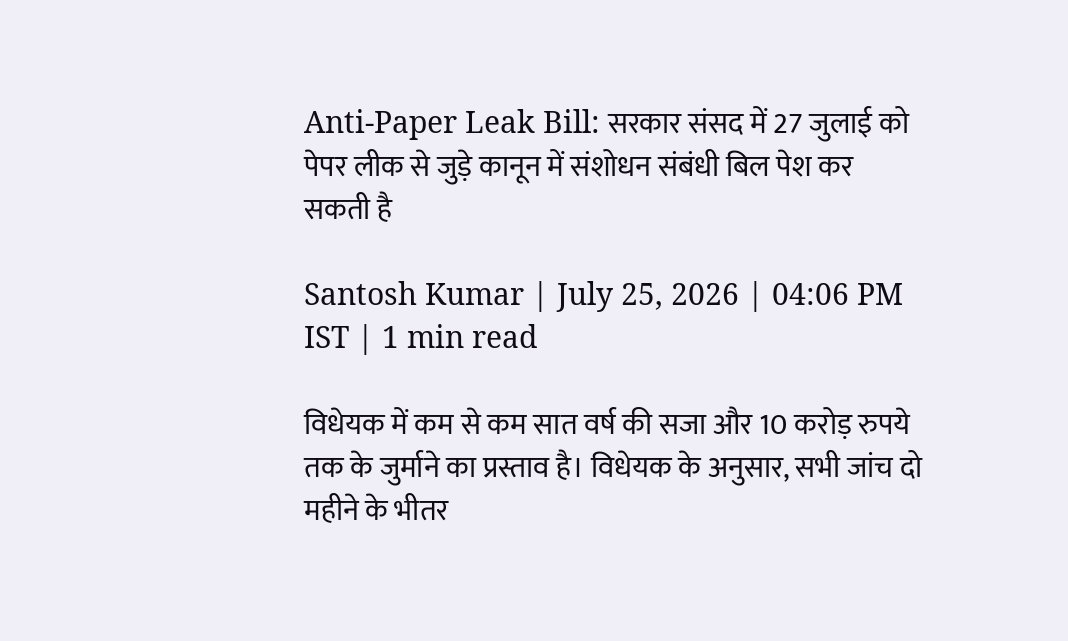Anti-Paper Leak Bill: सरकार संसद में 27 जुलाई को पेपर लीक से जुड़े कानून में संशोधन संबंधी बिल पेश कर सकती है

Santosh Kumar | July 25, 2026 | 04:06 PM IST | 1 min read

विधेयक में कम से कम सात वर्ष की सजा और 10 करोड़ रुपये तक के जुर्माने का प्रस्ताव है। विधेयक के अनुसार, सभी जांच दो महीने के भीतर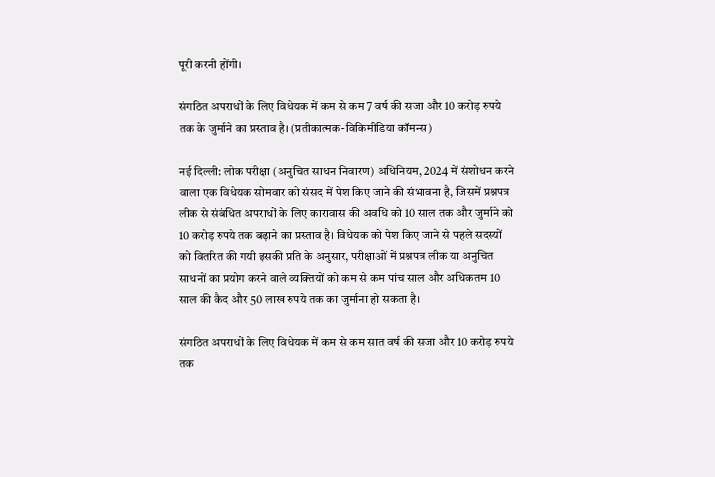पूरी करनी होंगी।

संगठित अपराधों के लिए विधेयक में कम से कम 7 वर्ष की सजा और 10 करोड़ रुपये तक के जुर्माने का प्रस्ताव है। (प्रतीकात्मक-विकिमीडिया कॉमन्स)

नई दिल्ली: लोक परीक्षा (अनुचित साधन निवारण) अधिनियम, 2024 में संशोधन करने वाला एक विधेयक सोमवार को संसद में पेश किए जाने की संभावना है, जिसमें प्रश्नपत्र लीक से संबंधित अपराधों के लिए कारावास की अवधि को 10 साल तक और जुर्माने को 10 करोड़ रुपये तक बढ़ाने का प्रस्ताव है। विधेयक को पेश किए जाने से पहले सदस्यों को वितरित की गयी इसकी प्रति के अनुसार, परीक्षाओं में प्रश्नपत्र लीक या अनुचित साधनों का प्रयोग करने वाले व्यक्तियों को कम से कम पांच साल और अधिकतम 10 साल की कैद और 50 लाख रुपये तक का जुर्माना हो सकता है।

संगठित अपराधों के लिए विधेयक में कम से कम सात वर्ष की सजा और 10 करोड़ रुपये तक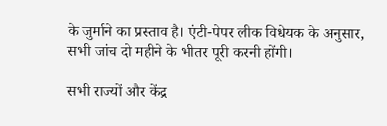के जुर्माने का प्रस्ताव है। एंटी-पेपर लीक विधेयक के अनुसार, सभी जांच दो महीने के भीतर पूरी करनी होंगी।

सभी राज्यों और केंद्र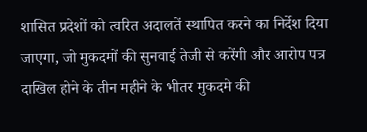शासित प्रदेशों को त्वरित अदालतें स्थापित करने का निर्देश दिया जाएगा, जो मुकदमों की सुनवाई तेजी से करेंगी और आरोप पत्र दाखिल होने के तीन महीने के भीतर मुकदमे की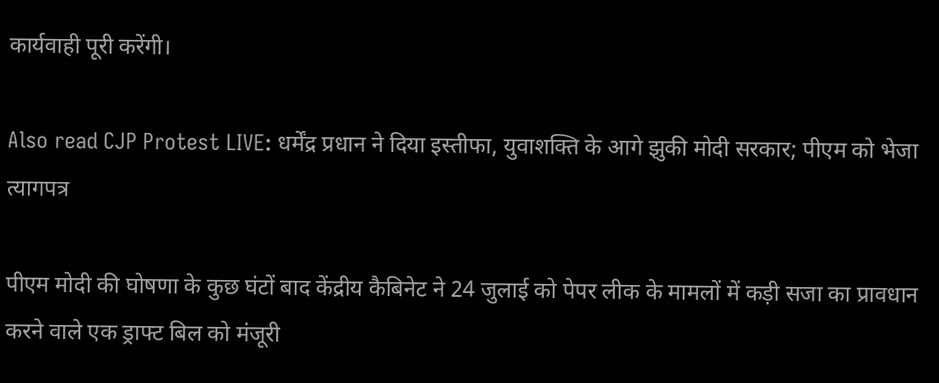कार्यवाही पूरी करेंगी।

Also read CJP Protest LIVE: धर्मेंद्र प्रधान ने दिया इस्तीफा, युवाशक्ति के आगे झुकी मोदी सरकार; पीएम को भेजा त्यागपत्र

पीएम मोदी की घोषणा के कुछ घंटों बाद केंद्रीय कैबिनेट ने 24 जुलाई को पेपर लीक के मामलों में कड़ी सजा का प्रावधान करने वाले एक ड्राफ्ट बिल को मंजूरी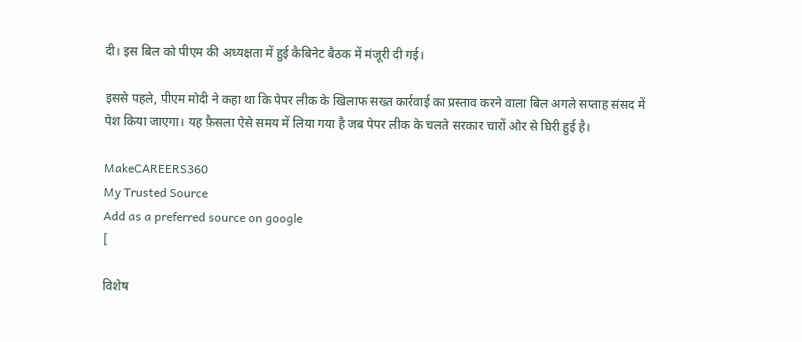दी। इस बिल को पीएम की अध्यक्षता में हुई कैबिनेट बैठक में मंजूरी दी गई।

इससे पहले, पीएम मोदी ने कहा था कि पेपर लीक के खिलाफ सख्त कार्रवाई का प्रस्ताव करने वाला बिल अगले सप्ताह संसद में पेश किया जाएगा। यह फ़ैसला ऐसे समय में लिया गया है जब पेपर लीक के चलते सरकार चारों ओर से घिरी हुई है।

MakeCAREERS360
My Trusted Source
Add as a preferred source on google
[

विशेष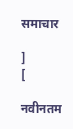समाचार

]
[

नवीनतम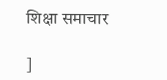शिक्षा समाचार

]